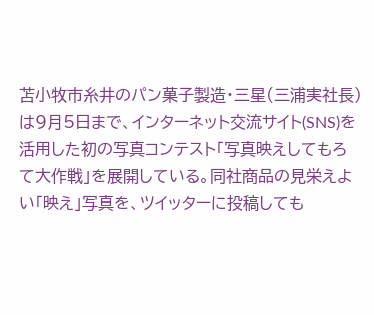苫小牧市糸井のパン菓子製造・三星(三浦実社長)は9月5日まで、インターネット交流サイト(SNS)を活用した初の写真コンテスト「写真映えしてもろて大作戦」を展開している。同社商品の見栄えよい「映え」写真を、ツイッターに投稿しても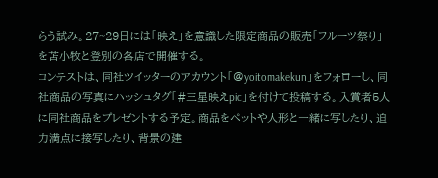らう試み。27~29日には「映え」を意識した限定商品の販売「フルーツ祭り」を苫小牧と登別の各店で開催する。
コンテストは、同社ツイッターのアカウント「@yoitomakekun」をフォローし、同社商品の写真にハッシュタグ「#三星映えpic」を付けて投稿する。入賞者5人に同社商品をプレゼントする予定。商品をペットや人形と一緒に写したり、迫力満点に接写したり、背景の建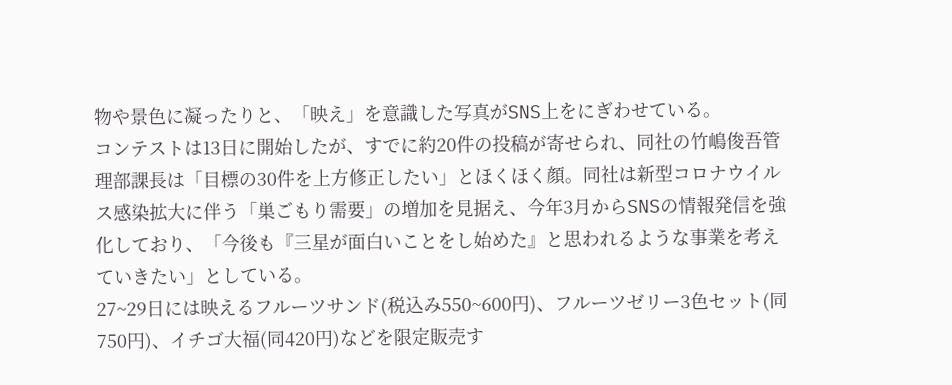物や景色に凝ったりと、「映え」を意識した写真がSNS上をにぎわせている。
コンテストは13日に開始したが、すでに約20件の投稿が寄せられ、同社の竹嶋俊吾管理部課長は「目標の30件を上方修正したい」とほくほく顔。同社は新型コロナウイルス感染拡大に伴う「巣ごもり需要」の増加を見据え、今年3月からSNSの情報発信を強化しており、「今後も『三星が面白いことをし始めた』と思われるような事業を考えていきたい」としている。
27~29日には映えるフルーツサンド(税込み550~600円)、フルーツゼリー3色セット(同750円)、イチゴ大福(同420円)などを限定販売す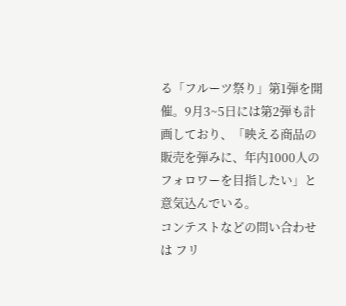る「フルーツ祭り」第1弾を開催。9月3~5日には第2弾も計画しており、「映える商品の販売を弾みに、年内1000人のフォロワーを目指したい」と意気込んでいる。
コンテストなどの問い合わせは フリ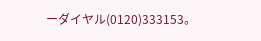ーダイヤル(0120)333153。